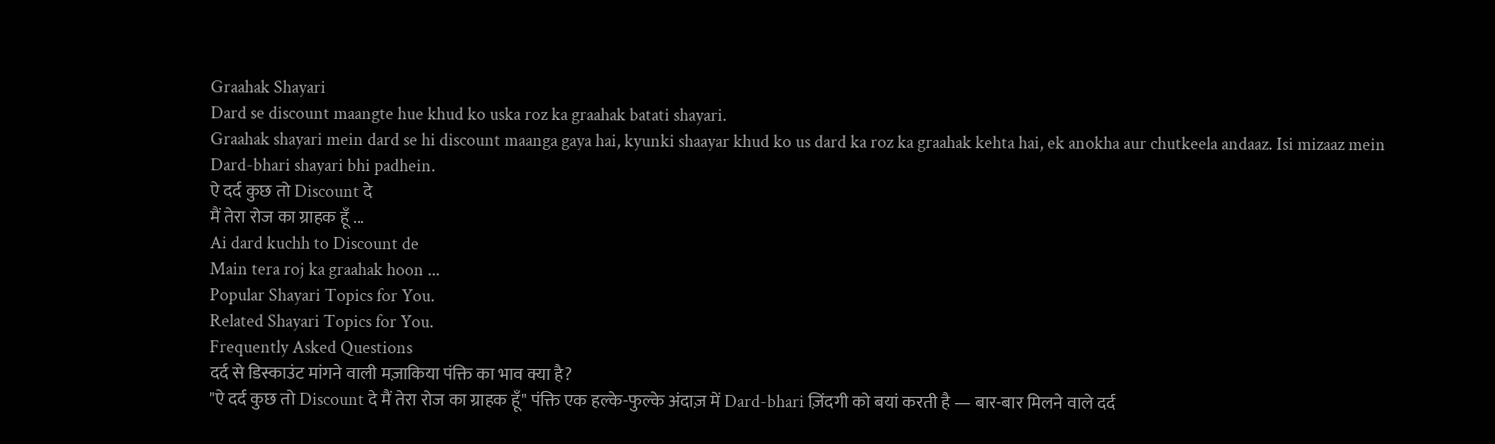Graahak Shayari
Dard se discount maangte hue khud ko uska roz ka graahak batati shayari.
Graahak shayari mein dard se hi discount maanga gaya hai, kyunki shaayar khud ko us dard ka roz ka graahak kehta hai, ek anokha aur chutkeela andaaz. Isi mizaaz mein Dard-bhari shayari bhi padhein.
ऐ दर्द कुछ तो Discount दे
मैं तेरा रोज का ग्राहक हूँ ...
Ai dard kuchh to Discount de
Main tera roj ka graahak hoon ...
Popular Shayari Topics for You.
Related Shayari Topics for You.
Frequently Asked Questions
दर्द से डिस्काउंट मांगने वाली मज़ाकिया पंक्ति का भाव क्या है?
"ऐ दर्द कुछ तो Discount दे मैं तेरा रोज का ग्राहक हूँ" पंक्ति एक हल्के-फुल्के अंदाज़ में Dard-bhari ज़िंदगी को बयां करती है — बार-बार मिलने वाले दर्द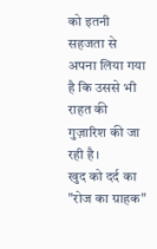को इतनी सहजता से अपना लिया गया है कि उससे भी राहत की गुज़ारिश की जा रही है।
खुद को दर्द का "रोज का ग्राहक"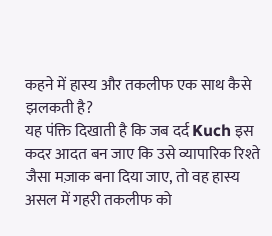कहने में हास्य और तकलीफ एक साथ कैसे झलकती है?
यह पंक्ति दिखाती है कि जब दर्द Kuch इस कदर आदत बन जाए कि उसे व्यापारिक रिश्ते जैसा मज़ाक बना दिया जाए, तो वह हास्य असल में गहरी तकलीफ को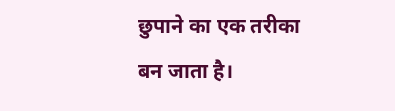छुपाने का एक तरीका बन जाता है।